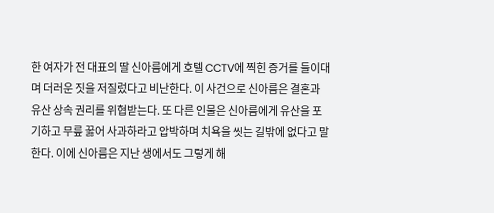한 여자가 전 대표의 딸 신아름에게 호텔 CCTV에 찍힌 증거를 들이대며 더러운 짓을 저질렀다고 비난한다. 이 사건으로 신아름은 결혼과 유산 상속 권리를 위협받는다. 또 다른 인물은 신아름에게 유산을 포기하고 무릎 꿇어 사과하라고 압박하며 치욕을 씻는 길밖에 없다고 말한다. 이에 신아름은 지난 생에서도 그렇게 해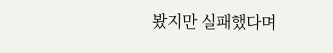봤지만 실패했다며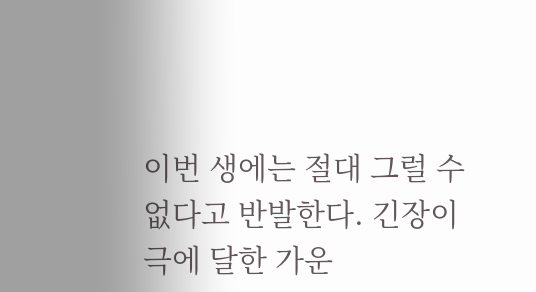이번 생에는 절대 그럴 수 없다고 반발한다. 긴장이 극에 달한 가운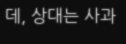데, 상대는 사과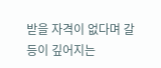받을 자격이 없다며 갈등이 깊어지는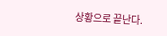상황으로 끝난다.